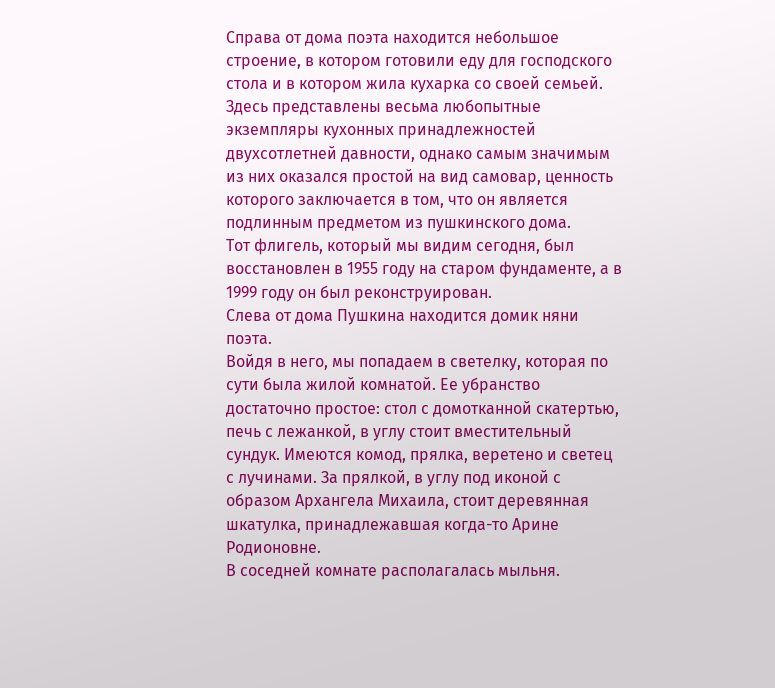Справа от дома поэта находится небольшое строение, в котором готовили еду для господского стола и в котором жила кухарка со своей семьей.
Здесь представлены весьма любопытные экземпляры кухонных принадлежностей двухсотлетней давности, однако самым значимым из них оказался простой на вид самовар, ценность которого заключается в том, что он является подлинным предметом из пушкинского дома.
Тот флигель, который мы видим сегодня, был восстановлен в 1955 году на старом фундаменте, а в 1999 году он был реконструирован.
Слева от дома Пушкина находится домик няни поэта.
Войдя в него, мы попадаем в светелку, которая по сути была жилой комнатой. Ее убранство достаточно простое: стол с домотканной скатертью, печь с лежанкой, в углу стоит вместительный сундук. Имеются комод, прялка, веретено и светец с лучинами. За прялкой, в углу под иконой с образом Архангела Михаила, стоит деревянная шкатулка, принадлежавшая когда-то Арине Родионовне.
В соседней комнате располагалась мыльня.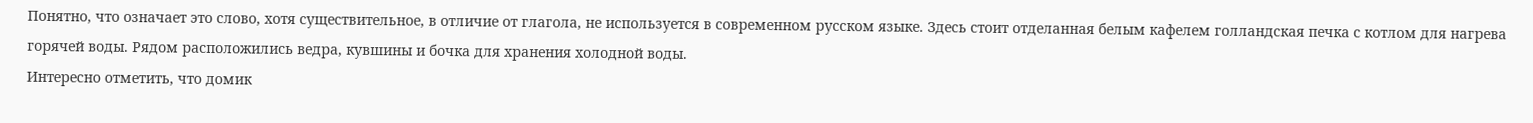Понятно, что означает это слово, хотя существительное, в отличие от глагола, не используется в современном русском языке. Здесь стоит отделанная белым кафелем голландская печка с котлом для нагрева горячей воды. Рядом расположились ведра, кувшины и бочка для хранения холодной воды.
Интересно отметить, что домик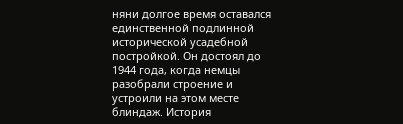няни долгое время оставался единственной подлинной исторической усадебной постройкой. Он достоял до 1944 года, когда немцы разобрали строение и устроили на этом месте блиндаж. История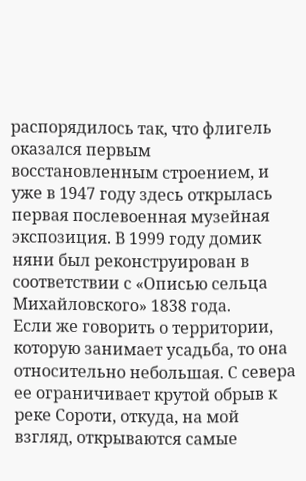распорядилось так, что флигель оказался первым восстановленным строением, и уже в 1947 году здесь открылась первая послевоенная музейная экспозиция. В 1999 году домик няни был реконструирован в соответствии с «Описью сельца Михайловского» 1838 года.
Если же говорить о территории, которую занимает усадьба, то она относительно небольшая. С севера ее ограничивает крутой обрыв к реке Сороти, откуда, на мой взгляд, открываются самые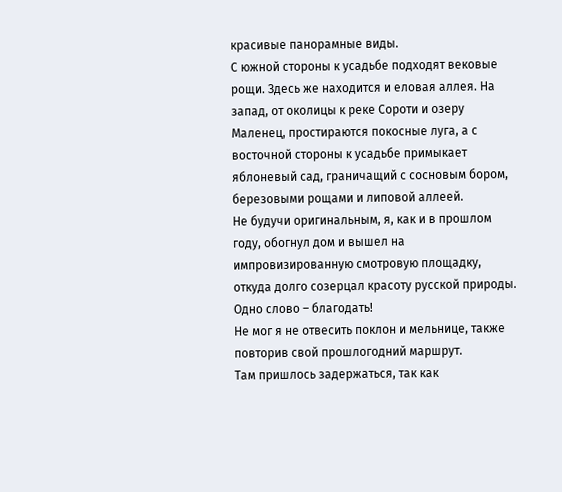красивые панорамные виды.
С южной стороны к усадьбе подходят вековые рощи. Здесь же находится и еловая аллея. На запад, от околицы к реке Сороти и озеру Маленец, простираются покосные луга, а с восточной стороны к усадьбе примыкает яблоневый сад, граничащий с сосновым бором, березовыми рощами и липовой аллеей.
Не будучи оригинальным, я, как и в прошлом году, обогнул дом и вышел на импровизированную смотровую площадку, откуда долго созерцал красоту русской природы. Одно слово – благодать!
Не мог я не отвесить поклон и мельнице, также повторив свой прошлогодний маршрут.
Там пришлось задержаться, так как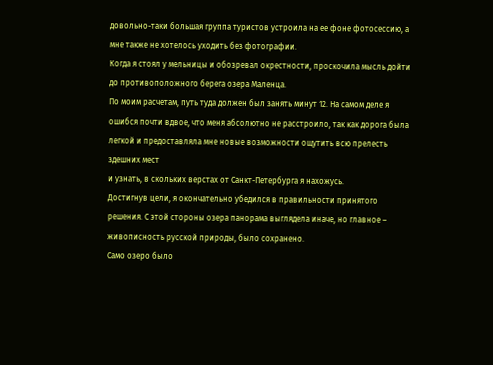довольно-таки большая группа туристов устроила на ее фоне фотосессию, а мне также не хотелось уходить без фотографии.
Когда я стоял у мельницы и обозревал окрестности, проскочила мысль дойти до противоположного берега озера Маленца.
По моим расчетам, путь туда должен был занять минут 12. На самом деле я ошибся почти вдвое, что меня абсолютно не расстроило, так как дорога была легкой и предоставляла мне новые возможности ощутить всю прелесть здешних мест
и узнать, в скольких верстах от Санкт-Петербурга я нахожусь.
Достигнув цели, я окончательно убедился в правильности принятого решения. С этой стороны озера панорама выглядела иначе, но главное – живописность русской природы, было сохранено.
Само озеро было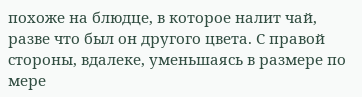похоже на блюдце, в которое налит чай, разве что был он другого цвета. С правой стороны, вдалеке, уменьшаясь в размере по мере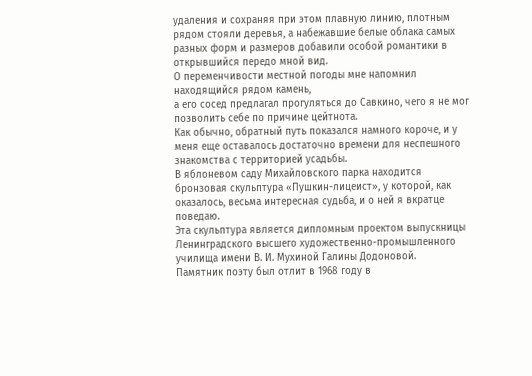удаления и сохраняя при этом плавную линию, плотным рядом стояли деревья, а набежавшие белые облака самых разных форм и размеров добавили особой романтики в открывшийся передо мной вид.
О переменчивости местной погоды мне напомнил находящийся рядом камень,
а его сосед предлагал прогуляться до Савкино, чего я не мог позволить себе по причине цейтнота.
Как обычно, обратный путь показался намного короче, и у меня еще оставалось достаточно времени для неспешного знакомства с территорией усадьбы.
В яблоневом саду Михайловского парка находится бронзовая скульптура «Пушкин-лицеист», у которой, как оказалось, весьма интересная судьба, и о ней я вкратце поведаю.
Эта скульптура является дипломным проектом выпускницы Ленинградского высшего художественно-промышленного училища имени В. И. Мухиной Галины Додоновой.
Памятник поэту был отлит в 1968 году в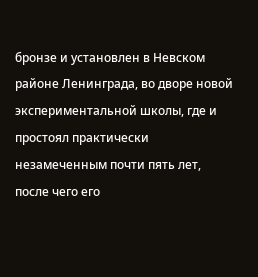бронзе и установлен в Невском районе Ленинграда, во дворе новой экспериментальной школы, где и простоял практически незамеченным почти пять лет, после чего его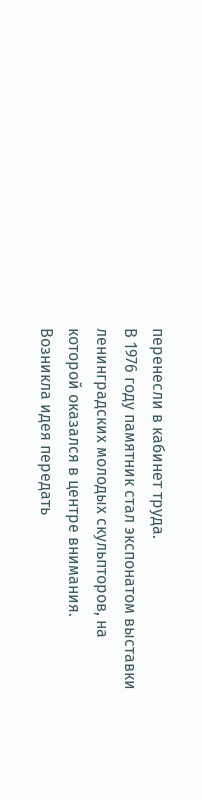перенесли в кабинет труда.
В 1976 году памятник стал экспонатом выставки ленинградских молодых скульпторов, на которой оказался в центре внимания. Возникла идея передать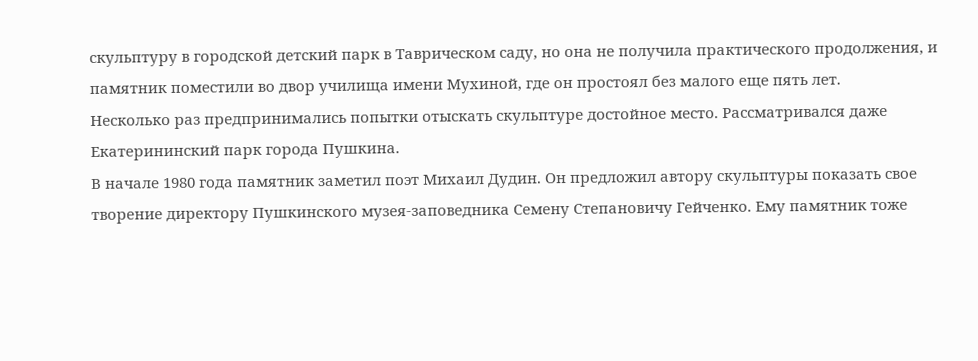скульптуру в городской детский парк в Таврическом саду, но она не получила практического продолжения, и памятник поместили во двор училища имени Мухиной, где он простоял без малого еще пять лет.
Несколько раз предпринимались попытки отыскать скульптуре достойное место. Рассматривался даже Екатерининский парк города Пушкина.
В начале 1980 года памятник заметил поэт Михаил Дудин. Он предложил автору скульптуры показать свое творение директору Пушкинского музея-заповедника Семену Степановичу Гейченко. Ему памятник тоже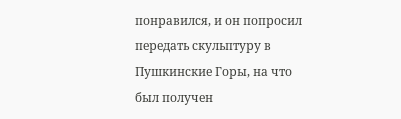понравился, и он попросил передать скульптуру в Пушкинские Горы, на что был получен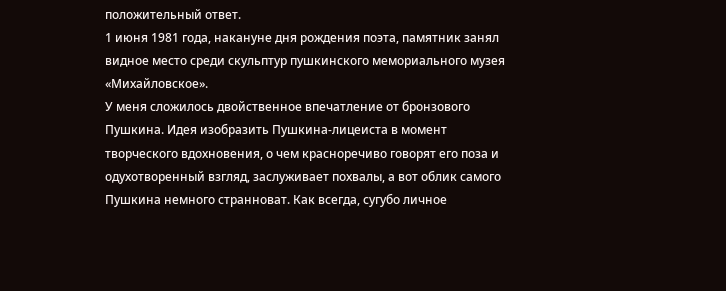положительный ответ.
1 июня 1981 года, накануне дня рождения поэта, памятник занял видное место среди скульптур пушкинского мемориального музея «Михайловское».
У меня сложилось двойственное впечатление от бронзового Пушкина. Идея изобразить Пушкина-лицеиста в момент творческого вдохновения, о чем красноречиво говорят его поза и одухотворенный взгляд, заслуживает похвалы, а вот облик самого Пушкина немного странноват. Как всегда, сугубо личное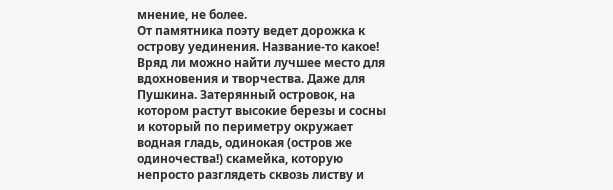мнение, не более.
От памятника поэту ведет дорожка к острову уединения. Название-то какое!
Вряд ли можно найти лучшее место для вдохновения и творчества. Даже для Пушкина. Затерянный островок, на котором растут высокие березы и сосны и который по периметру окружает водная гладь, одинокая (остров же одиночества!) скамейка, которую непросто разглядеть сквозь листву и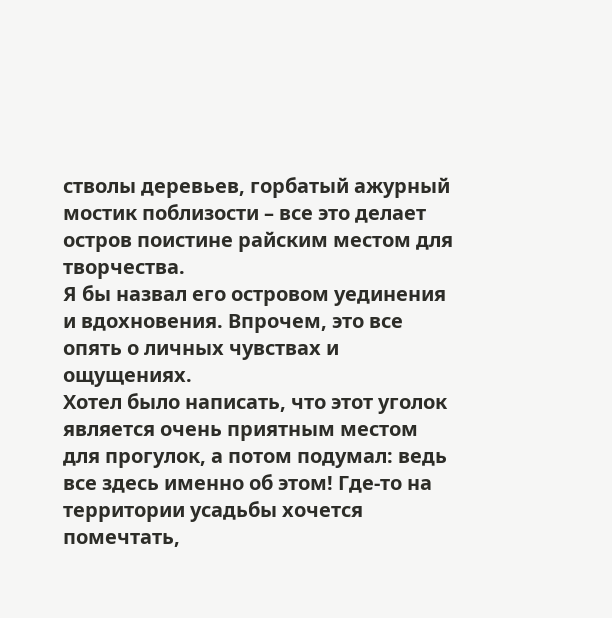стволы деревьев, горбатый ажурный мостик поблизости – все это делает остров поистине райским местом для творчества.
Я бы назвал его островом уединения и вдохновения. Впрочем, это все опять о личных чувствах и ощущениях.
Хотел было написать, что этот уголок является очень приятным местом для прогулок, а потом подумал: ведь все здесь именно об этом! Где-то на территории усадьбы хочется помечтать,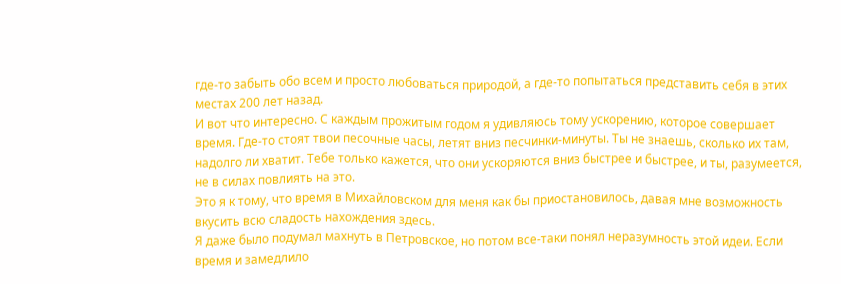где-то забыть обо всем и просто любоваться природой, а где-то попытаться представить себя в этих местах 200 лет назад.
И вот что интересно. С каждым прожитым годом я удивляюсь тому ускорению, которое совершает время. Где-то стоят твои песочные часы, летят вниз песчинки-минуты. Ты не знаешь, сколько их там, надолго ли хватит. Тебе только кажется, что они ускоряются вниз быстрее и быстрее, и ты, разумеется, не в силах повлиять на это.
Это я к тому, что время в Михайловском для меня как бы приостановилось, давая мне возможность вкусить всю сладость нахождения здесь.
Я даже было подумал махнуть в Петровское, но потом все-таки понял неразумность этой идеи. Если время и замедлило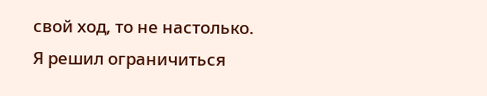свой ход, то не настолько.
Я решил ограничиться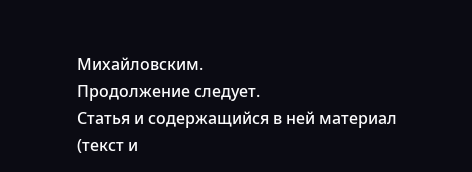Михайловским.
Продолжение следует.
Статья и содержащийся в ней материал (текст и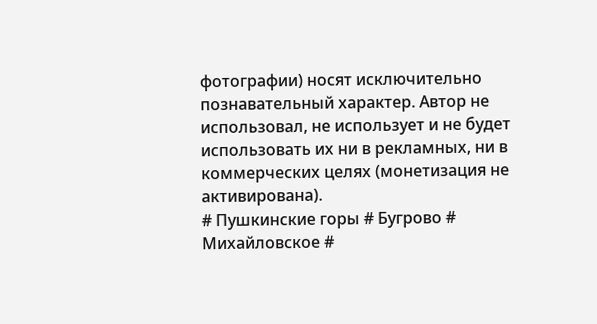фотографии) носят исключительно познавательный характер. Автор не использовал, не использует и не будет использовать их ни в рекламных, ни в коммерческих целях (монетизация не активирована).
# Пушкинские горы # Бугрово # Михайловское #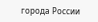города России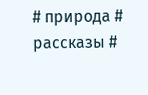# природа # рассказы #